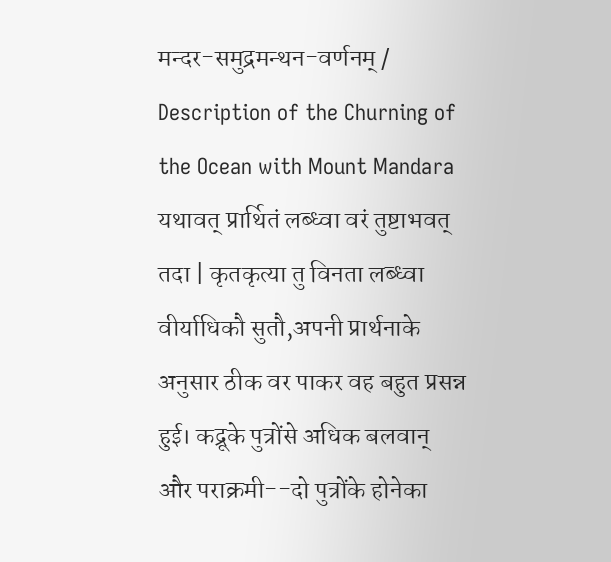मन्दर-समुद्रमन्थन-वर्णनम् / Description of the Churning of the Ocean with Mount Mandara
यथावत् प्रार्थितं लब्ध्वा वरं तुष्टाभवत् तदा | कृतकृत्या तु विनता लब्ध्वा वीर्याधिकौ सुतौ,अपनी प्रार्थनाके अनुसार ठीक वर पाकर वह बहुत प्रसन्न हुई। कद्रूके पुत्रोंसे अधिक बलवान् और पराक्रमी--दो पुत्रोंके होनेका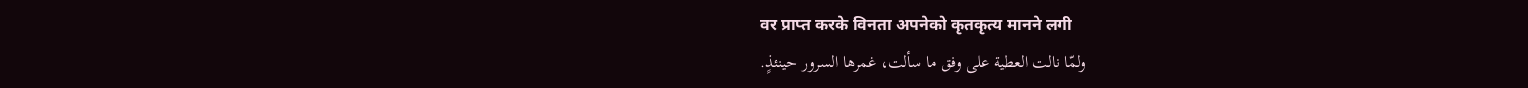वर प्राप्त करके विनता अपनेको कृतकृत्य मानने लगी
ولمّا نالت العطية على وفق ما سألت، غمرها السرور حينئذٍ.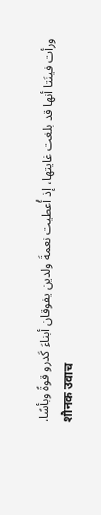ورأت فينَتا أنها قد بلغت غايتها، إذ أُعطيت نعمةَ ولدين يفوقان أبناءَ كَدرو قوةً وبأسًا.
शौनक उवाच